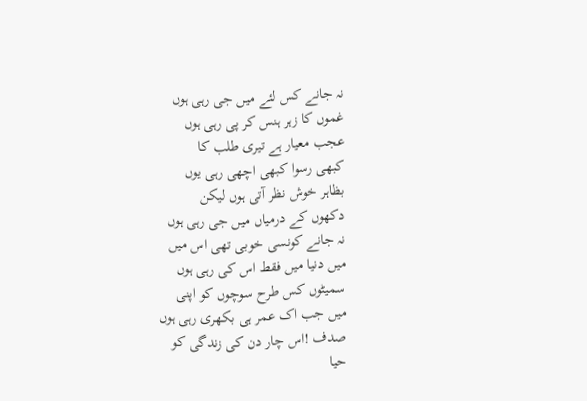نہ جانے کس لئے میں جی رہی ہوں
غموں کا زہر ہنس کر پی رہی ہوں
عجب معیار ہے تیری طلب کا
کبھی رسوا کبھی اچھی رہی یوں
بظاہر خوش نظر آتی ہوں لیکن
دکھوں کے درمیاں میں جی رہی ہوں
نہ جانے کونسی خوبی تھی اس میں
میں دنیا میں فقط اس کی رہی ہوں
سمیٹوں کس طرح سوچوں کو اپنی
میں جب اک عمر ہی بکھری رہی ہوں
صدف !اس چار دن کی زندگی کو
حیا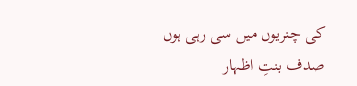کی چنریوں میں سی رہی ہوں
صدف بنتِ اظہار